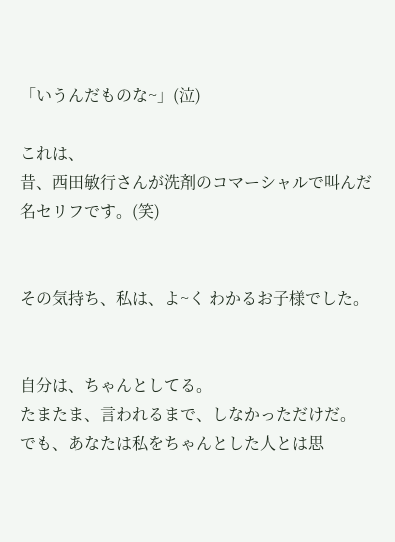「いうんだものな~」(泣)

これは、
昔、西田敏行さんが洗剤のコマーシャルで叫んだ名セリフです。(笑)


その気持ち、私は、よ~く わかるお子様でした。


自分は、ちゃんとしてる。
たまたま、言われるまで、しなかっただけだ。
でも、あなたは私をちゃんとした人とは思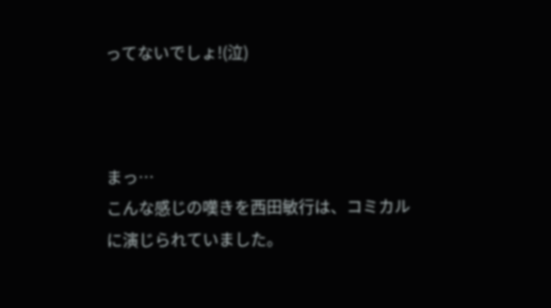ってないでしょ!(泣)



まっ…
こんな感じの嘆きを西田敏行は、コミカルに演じられていました。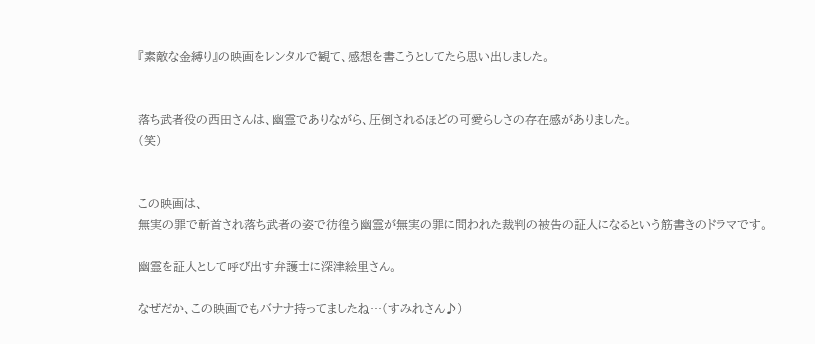『素敵な金縛り』の映画をレンタルで観て、感想を書こうとしてたら思い出しました。


落ち武者役の西田さんは、幽霊でありながら、圧倒されるほどの可愛らしさの存在感がありました。
(笑)


この映画は、
無実の罪で斬首され落ち武者の姿で彷徨う幽霊が無実の罪に問われた裁判の被告の証人になるという筋書きのドラマです。

幽霊を証人として呼び出す弁護士に深津絵里さん。

なぜだか、この映画でもバナナ持ってましたね…(すみれさん♪)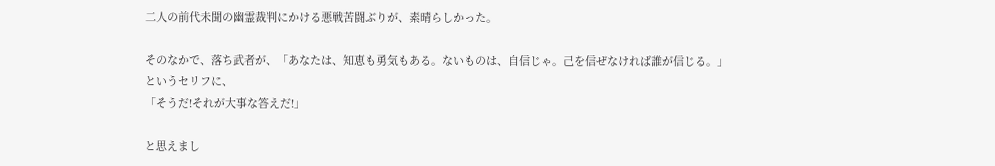二人の前代未聞の幽霊裁判にかける悪戦苦闘ぶりが、素晴らしかった。

そのなかで、落ち武者が、「あなたは、知恵も勇気もある。ないものは、自信じゃ。己を信ぜなければ誰が信じる。」
というセリフに、
「そうだ!それが大事な答えだ!」

と思えまし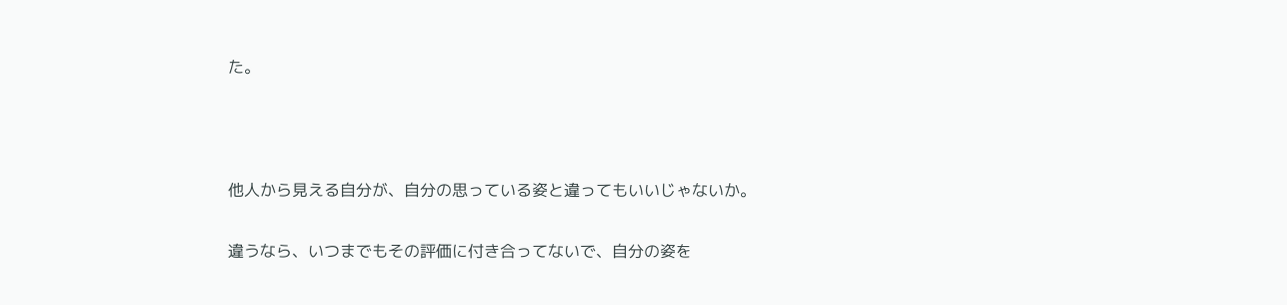た。



他人から見える自分が、自分の思っている姿と違ってもいいじゃないか。

違うなら、いつまでもその評価に付き合ってないで、自分の姿を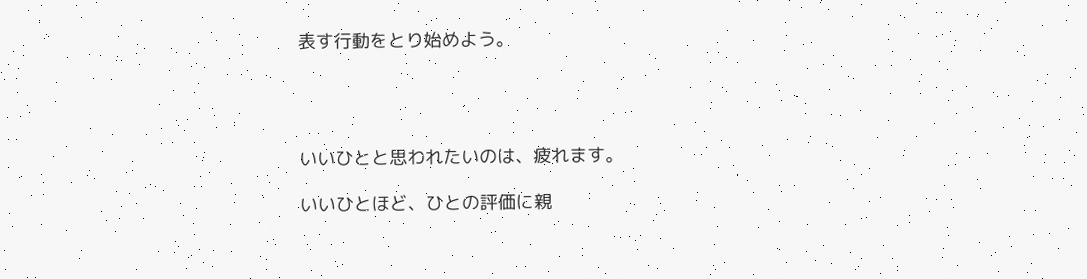表す行動をとり始めよう。




いいひとと思われたいのは、疲れます。

いいひとほど、ひとの評価に親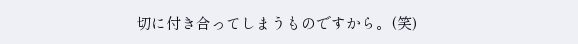切に付き合ってしまうものですから。(笑)